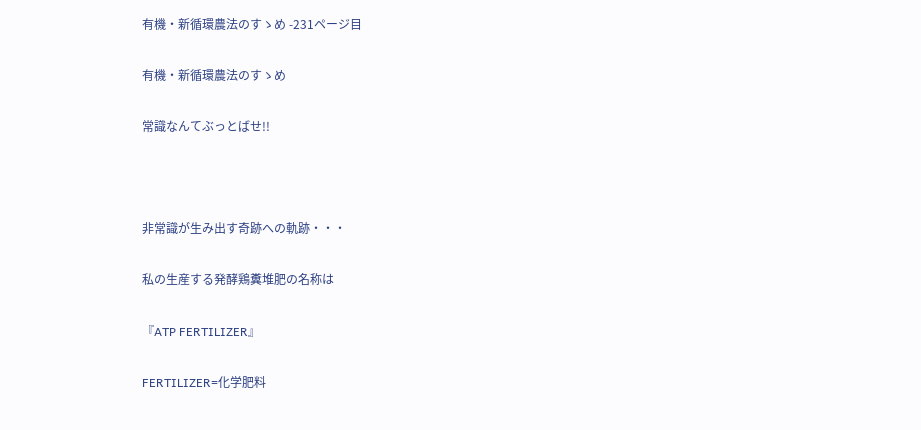有機・新循環農法のすゝめ -231ページ目

有機・新循環農法のすゝめ

常識なんてぶっとばせ!!



非常識が生み出す奇跡への軌跡・・・

私の生産する発酵鶏糞堆肥の名称は

『ATP FERTILIZER』

FERTILIZER=化学肥料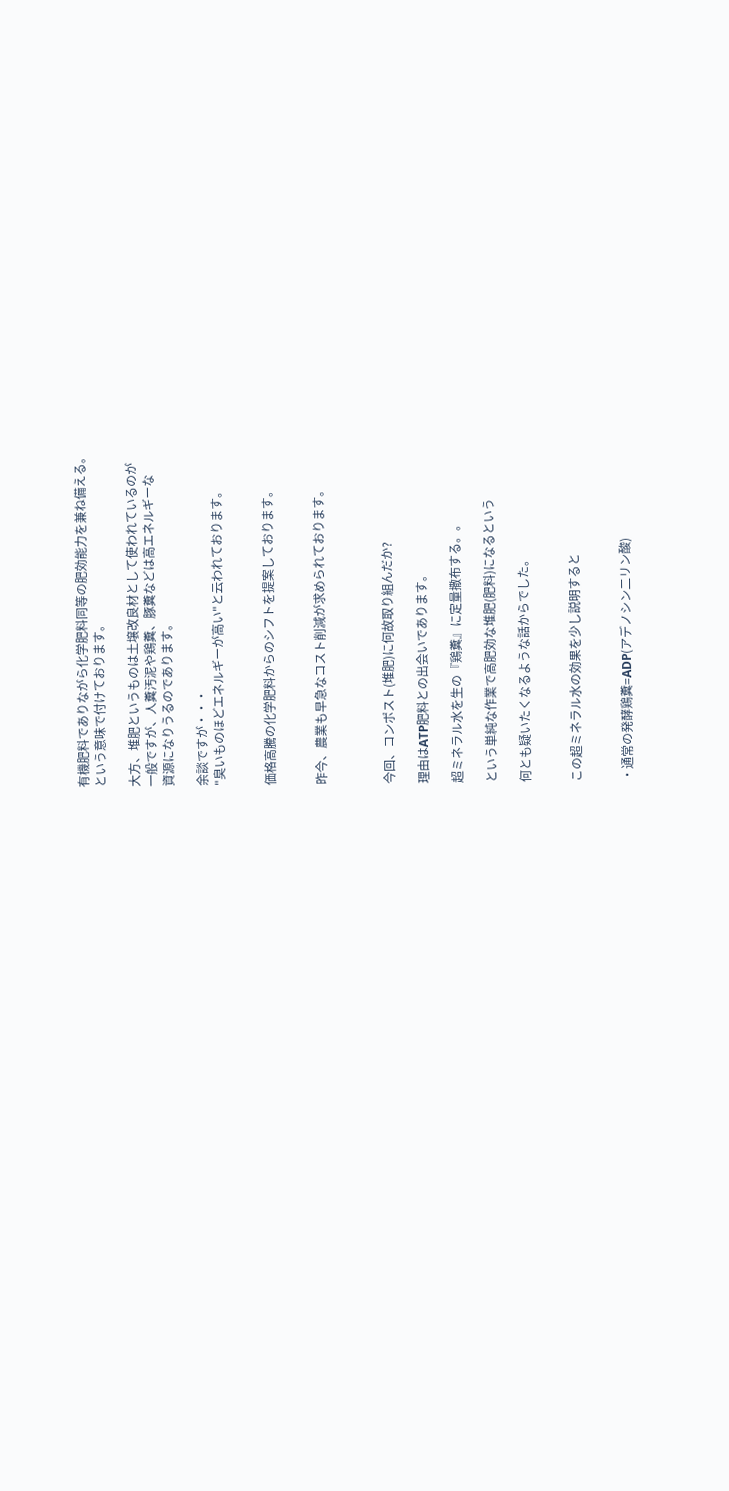有機肥料でありながら化学肥料同等の肥効能力を兼ね備える。
という意味で付けております。

大方、堆肥というものは土壌改良材として使われているのが
一般ですが、人糞汚泥や鶏糞、豚糞などは高エネルギーな
資源になりうるのであります。

余談ですが・・・
"臭いものほどエネルギーが高い"と云われております。


価格高騰の化学肥料からのシフトを提案しております。


昨今、農業も早急なコスト削減が求められております。



今回、コンポスト(堆肥)に何故取り組んだか?

理由はATP肥料との出会いであります。

超ミネラル水を生の『鶏糞』に定量撒布する。。

という単純な作業で高肥効な堆肥(肥料)になるという

何とも疑いたくなるような話からでした。


この超ミネラル水の効果を少し説明すると


・通常の発酵鶏糞=ADP(アデノシン二リン酸)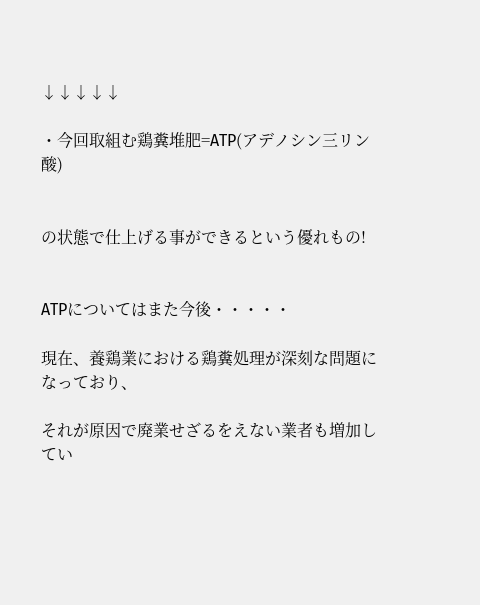↓↓↓↓↓

・今回取組む鶏糞堆肥=ATP(アデノシン三リン酸)


の状態で仕上げる事ができるという優れもの!


ATPについてはまた今後・・・・・

現在、養鶏業における鶏糞処理が深刻な問題になっており、

それが原因で廃業せざるをえない業者も増加してい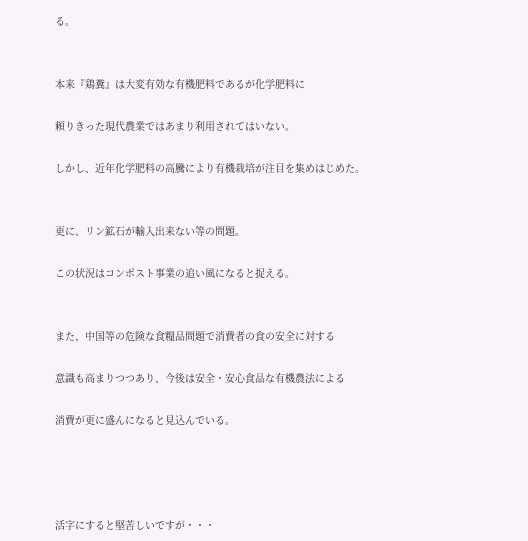る。


本来『鶏糞』は大変有効な有機肥料であるが化学肥料に

頼りきった現代農業ではあまり利用されてはいない。

しかし、近年化学肥料の高騰により有機栽培が注目を集めはじめた。


更に、リン鉱石が輸入出来ない等の問題。

この状況はコンポスト事業の追い風になると捉える。


また、中国等の危険な食糧品問題で消費者の食の安全に対する

意識も高まりつつあり、今後は安全・安心食品な有機農法による

消費が更に盛んになると見込んでいる。




活字にすると堅苦しいですが・・・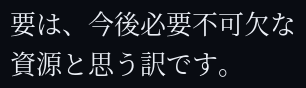要は、今後必要不可欠な資源と思う訳です。